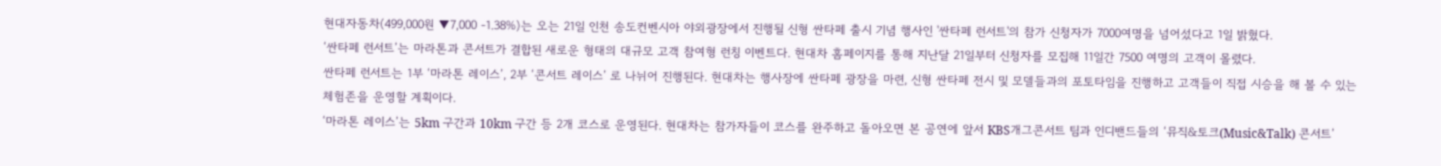현대자동차(499,000원 ▼7,000 -1.38%)는 오는 21일 인천 송도컨벤시아 야외광장에서 진행될 신형 싼타페 출시 기념 행사인 '싼타페 런서트'의 참가 신청자가 7000여명을 넘어섰다고 1일 밝혔다.
‘싼타페 런서트’는 마라톤과 콘서트가 결합된 새로운 형태의 대규모 고객 참여형 런칭 이벤트다. 현대차 홈페이지를 통해 지난달 21일부터 신청자를 모집해 11일간 7500 여명의 고객이 몰렸다.
싼타페 런서트는 1부 ‘마라톤 레이스’, 2부 ‘콘서트 레이스’ 로 나뉘어 진행된다. 현대차는 행사장에 싼타페 광장을 마련, 신형 싼타페 전시 및 모델들과의 포토타임을 진행하고 고객들이 직접 시승을 해 볼 수 있는 체험존을 운영할 계획이다.
‘마라톤 레이스’는 5km 구간과 10km 구간 등 2개 코스로 운영된다. 현대차는 참가자들이 코스를 완주하고 돌아오면 본 공연에 앞서 KBS개그콘서트 팀과 인디밴드들의 ‘뮤직&토크(Music&Talk) 콘서트’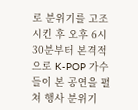로 분위기를 고조 시킨 후 오후 6시 30분부터 본격적으로 K-POP 가수들이 본 공연을 펼쳐 행사 분위기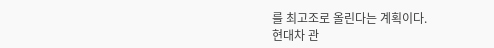를 최고조로 올린다는 계획이다.
현대차 관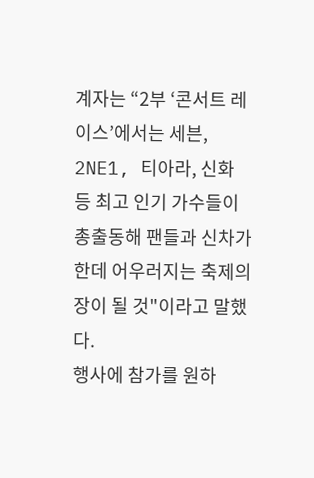계자는 “2부 ‘콘서트 레이스’에서는 세븐, 2NE1, 티아라, 신화 등 최고 인기 가수들이 총출동해 팬들과 신차가 한데 어우러지는 축제의 장이 될 것"이라고 말했다.
행사에 참가를 원하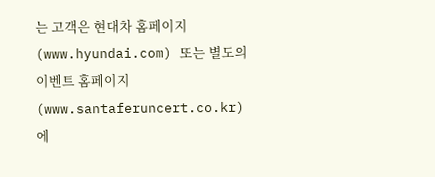는 고객은 현대차 홈페이지(www.hyundai.com) 또는 별도의 이벤트 홈페이지(www.santaferuncert.co.kr)에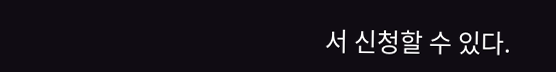서 신청할 수 있다.